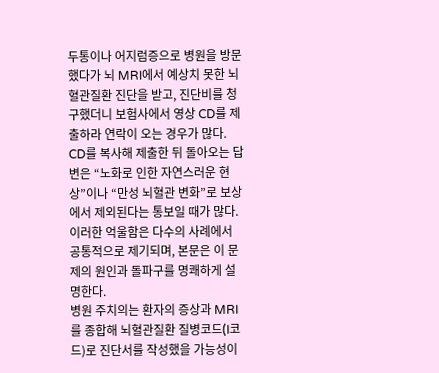두통이나 어지럼증으로 병원을 방문했다가 뇌 MRI에서 예상치 못한 뇌혈관질환 진단을 받고, 진단비를 청구했더니 보험사에서 영상 CD를 제출하라 연락이 오는 경우가 많다. CD를 복사해 제출한 뒤 돌아오는 답변은 “노화로 인한 자연스러운 현상”이나 “만성 뇌혈관 변화”로 보상에서 제외된다는 통보일 때가 많다. 이러한 억울함은 다수의 사례에서 공통적으로 제기되며, 본문은 이 문제의 원인과 돌파구를 명쾌하게 설명한다.
병원 주치의는 환자의 증상과 MRI를 종합해 뇌혈관질환 질병코드(I코드)로 진단서를 작성했을 가능성이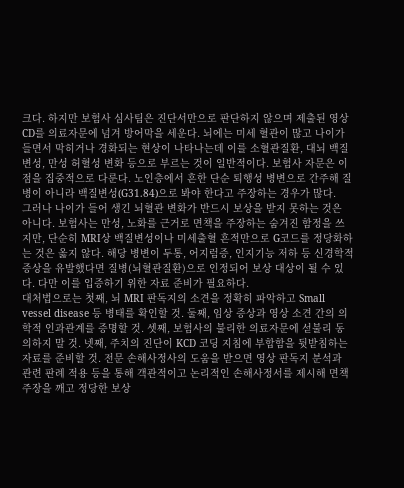크다. 하지만 보험사 심사팀은 진단서만으로 판단하지 않으며 제출된 영상 CD를 의료자문에 넘겨 방어막을 세운다. 뇌에는 미세 혈관이 많고 나이가 들면서 막히거나 경화되는 현상이 나타나는데 이를 소혈관질환, 대뇌 백질변성, 만성 허혈성 변화 등으로 부르는 것이 일반적이다. 보험사 자문은 이 점을 집중적으로 다룬다. 노인층에서 흔한 단순 퇴행성 병변으로 간주해 질병이 아니라 백질변성(G31.84)으로 봐야 한다고 주장하는 경우가 많다.
그러나 나이가 들어 생긴 뇌혈관 변화가 반드시 보상을 받지 못하는 것은 아니다. 보험사는 만성, 노화를 근거로 면책을 주장하는 숨겨진 함정을 쓰지만, 단순히 MRI상 백질변성이나 미세출혈 흔적만으로 G코드를 정당화하는 것은 옳지 않다. 해당 병변이 두통, 어지럼증, 인지기능 저하 등 신경학적 증상을 유발했다면 질병(뇌혈관질환)으로 인정되어 보상 대상이 될 수 있다. 다만 이를 입증하기 위한 자료 준비가 필요하다.
대처법으로는 첫째, 뇌 MRI 판독지의 소견을 정확히 파악하고 Small vessel disease 등 병태를 확인할 것. 둘째, 임상 증상과 영상 소견 간의 의학적 인과관계를 증명할 것. 셋째, 보험사의 불리한 의료자문에 섣불리 동의하지 말 것. 넷째, 주치의 진단이 KCD 코딩 지침에 부합함을 뒷받침하는 자료를 준비할 것. 전문 손해사정사의 도움을 받으면 영상 판독지 분석과 관련 판례 적용 등을 통해 객관적이고 논리적인 손해사정서를 제시해 면책 주장을 깨고 정당한 보상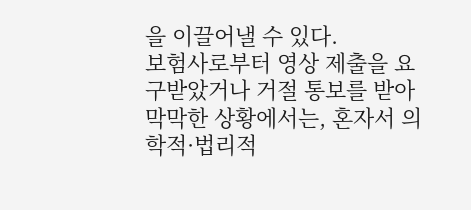을 이끌어낼 수 있다.
보험사로부터 영상 제출을 요구받았거나 거절 통보를 받아 막막한 상황에서는, 혼자서 의학적·법리적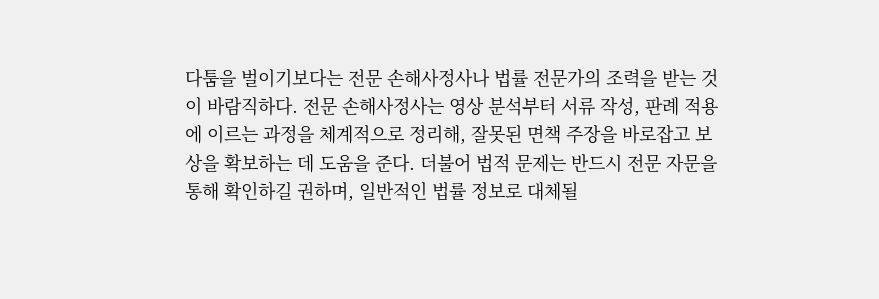다툼을 벌이기보다는 전문 손해사정사나 법률 전문가의 조력을 받는 것이 바람직하다. 전문 손해사정사는 영상 분석부터 서류 작성, 판례 적용에 이르는 과정을 체계적으로 정리해, 잘못된 면책 주장을 바로잡고 보상을 확보하는 데 도움을 준다. 더불어 법적 문제는 반드시 전문 자문을 통해 확인하길 권하며, 일반적인 법률 정보로 대체될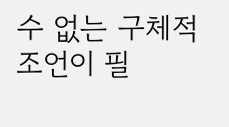수 없는 구체적 조언이 필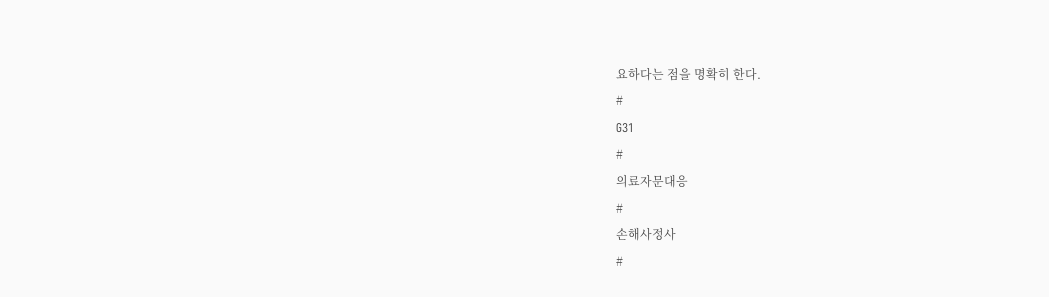요하다는 점을 명확히 한다.
#
G31
#
의료자문대응
#
손해사정사
#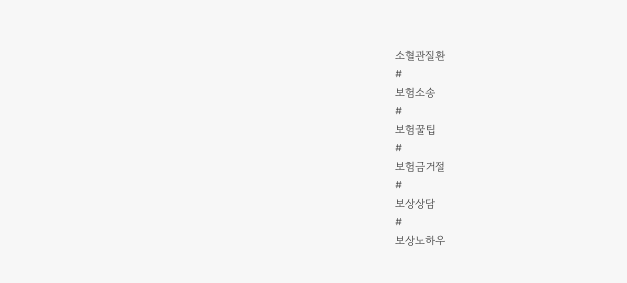소혈관질환
#
보험소송
#
보험꿀팁
#
보험금거절
#
보상상담
#
보상노하우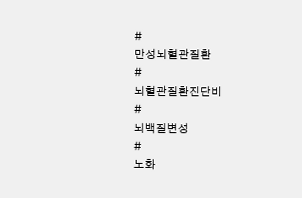#
만성뇌혈관질환
#
뇌혈관질환진단비
#
뇌백질변성
#
노화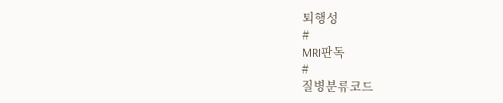퇴행성
#
MRI판독
#
질병분류코드